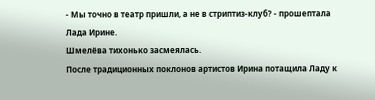- Мы точно в театр пришли, а не в стриптиз-клуб? - прошептала Лада Ирине.
Шмелёва тихонько засмеялась.
После традиционных поклонов артистов Ирина потащила Ладу к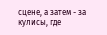сцене, а затем - за кулисы, где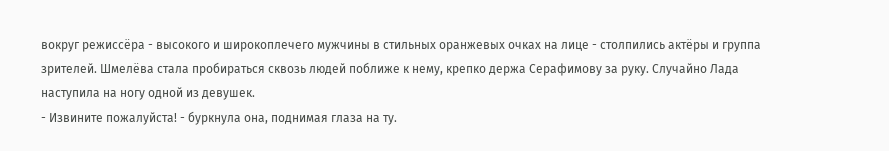вокруг режиссёра - высокого и широкоплечего мужчины в стильных оранжевых очках на лице - столпились актёры и группа зрителей. Шмелёва стала пробираться сквозь людей поближе к нему, крепко держа Серафимову за руку. Случайно Лада наступила на ногу одной из девушек.
- Извините пожалуйста! - буркнула она, поднимая глаза на ту.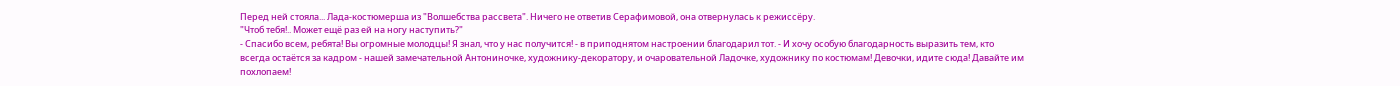Перед ней стояла... Лада-костюмерша из "Волшебства рассвета". Ничего не ответив Серафимовой, она отвернулась к режиссёру.
"Чтоб тебя!.. Может ещё раз ей на ногу наступить?"
- Спасибо всем, ребята! Вы огромные молодцы! Я знал, что у нас получится! - в приподнятом настроении благодарил тот. - И хочу особую благодарность выразить тем, кто всегда остаётся за кадром - нашей замечательной Антониночке, художнику-декоратору, и очаровательной Ладочке, художнику по костюмам! Девочки, идите сюда! Давайте им похлопаем!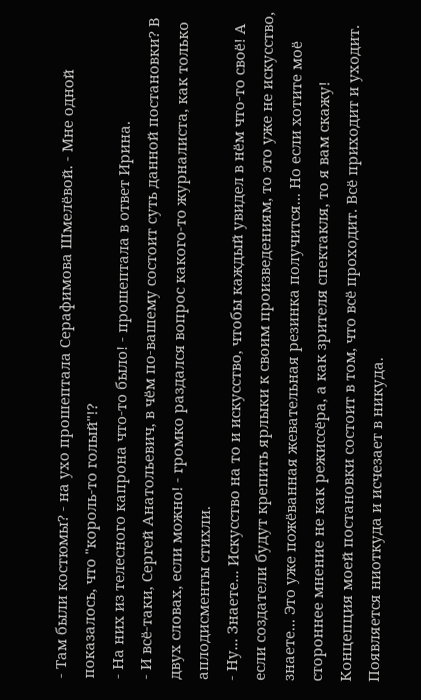- Там были костюмы? - на ухо прошептала Серафимова Шмелёвой. - Мне одной показалось, что "король-то голый"!?
- На них из телесного капрона что-то было! - прошептала в ответ Ирина.
- И всё-таки, Сергей Анатольевич, в чём по-вашему состоит суть данной постановки? В двух словах, если можно! - громко раздался вопрос какого-то журналиста, как только аплодисменты стихли.
- Ну... Знаете... Искусство на то и искусство, чтобы каждый увидел в нём что-то своё! А если создатели будут крепить ярлыки к своим произведениям, то это уже не искусство, знаете... Это уже пожёванная жевательная резинка получится... Но если хотите моё стороннее мнение не как режиссёра, а как зрителя спектакля, то я вам скажу! Концепция моей постановки состоит в том, что всё проходит. Всё приходит и уходит. Появляется ниоткуда и исчезает в никуда.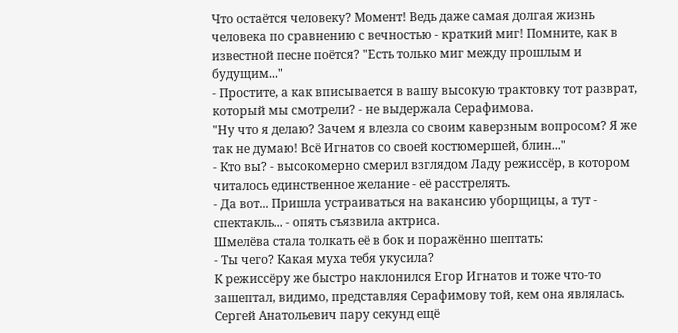Что остаётся человеку? Момент! Ведь даже самая долгая жизнь человека по сравнению с вечностью - краткий миг! Помните, как в известной песне поётся? "Есть только миг между прошлым и будущим..."
- Простите, а как вписывается в вашу высокую трактовку тот разврат, который мы смотрели? - не выдержала Серафимова.
"Ну что я делаю? Зачем я влезла со своим каверзным вопросом? Я же так не думаю! Всё Игнатов со своей костюмершей, блин..."
- Кто вы? - высокомерно смерил взглядом Ладу режиссёр, в котором читалось единственное желание - её расстрелять.
- Да вот... Пришла устраиваться на вакансию уборщицы, а тут - спектакль... - опять съязвила актриса.
Шмелёва стала толкать её в бок и поражённо шептать:
- Ты чего? Какая муха тебя укусила?
К режиссёру же быстро наклонился Егор Игнатов и тоже что-то зашептал, видимо, представляя Серафимову той, кем она являлась. Сергей Анатольевич пару секунд ещё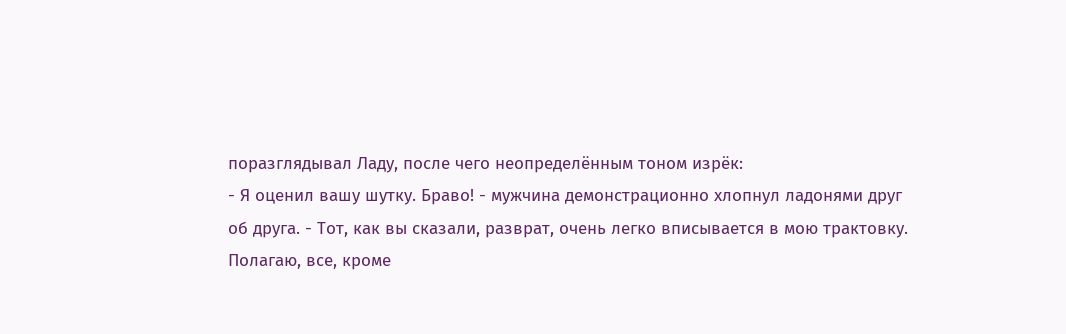поразглядывал Ладу, после чего неопределённым тоном изрёк:
- Я оценил вашу шутку. Браво! - мужчина демонстрационно хлопнул ладонями друг об друга. - Тот, как вы сказали, разврат, очень легко вписывается в мою трактовку. Полагаю, все, кроме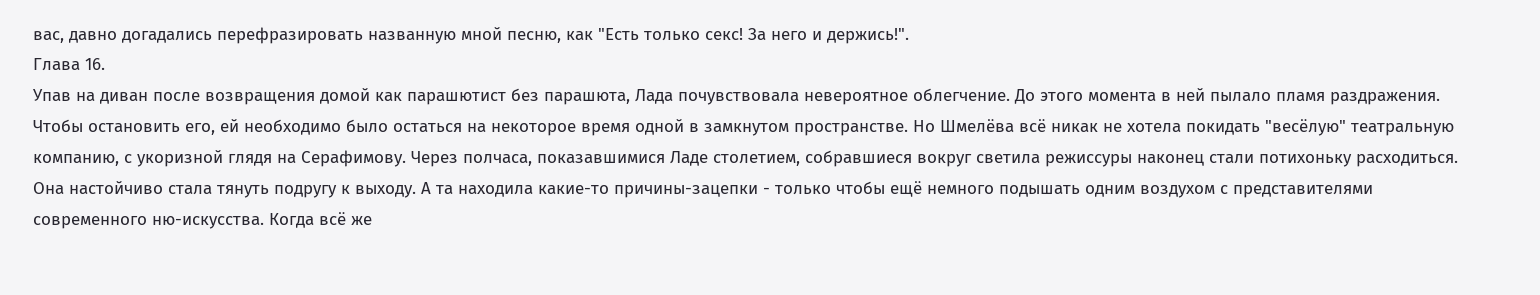вас, давно догадались перефразировать названную мной песню, как "Есть только секс! За него и держись!".
Глава 16.
Упав на диван после возвращения домой как парашютист без парашюта, Лада почувствовала невероятное облегчение. До этого момента в ней пылало пламя раздражения. Чтобы остановить его, ей необходимо было остаться на некоторое время одной в замкнутом пространстве. Но Шмелёва всё никак не хотела покидать "весёлую" театральную компанию, с укоризной глядя на Серафимову. Через полчаса, показавшимися Ладе столетием, собравшиеся вокруг светила режиссуры наконец стали потихоньку расходиться. Она настойчиво стала тянуть подругу к выходу. А та находила какие-то причины-зацепки - только чтобы ещё немного подышать одним воздухом с представителями современного ню-искусства. Когда всё же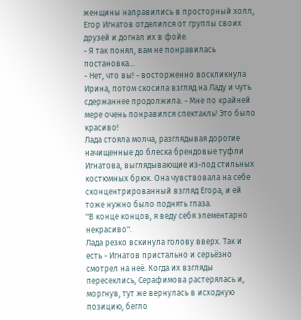женщины направились в просторный холл, Егор Игнатов отделился от группы своих друзей и догнал их в фойе.
- Я так понял, вам не понравилась постановка...
- Нет, что вы! - восторженно воскликнула Ирина, потом скосила взгляд на Ладу и чуть сдержаннее продолжила. - Мне по крайней мере очень понравился спектакль! Это было красиво!
Лада стояла молча, разглядывая дорогие начищенные до блеска брендовые туфли Игнатова, выглядывающие из-под стильных костюмных брюк. Она чувствовала на себе сконцентрированный взгляд Егора, и ей тоже нужно было поднять глаза.
"В конце концов, я веду себя элементарно некрасиво".
Лада резко вскинула голову вверх. Так и есть - Игнатов пристально и серьёзно смотрел на неё. Когда их взгляды пересеклись, Серафимова растерялась и, моргнув, тут же вернулась в исходную позицию, бегло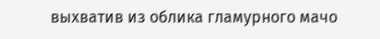выхватив из облика гламурного мачо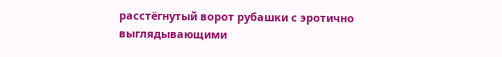расстёгнутый ворот рубашки с эротично выглядывающими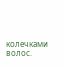колечками волос.